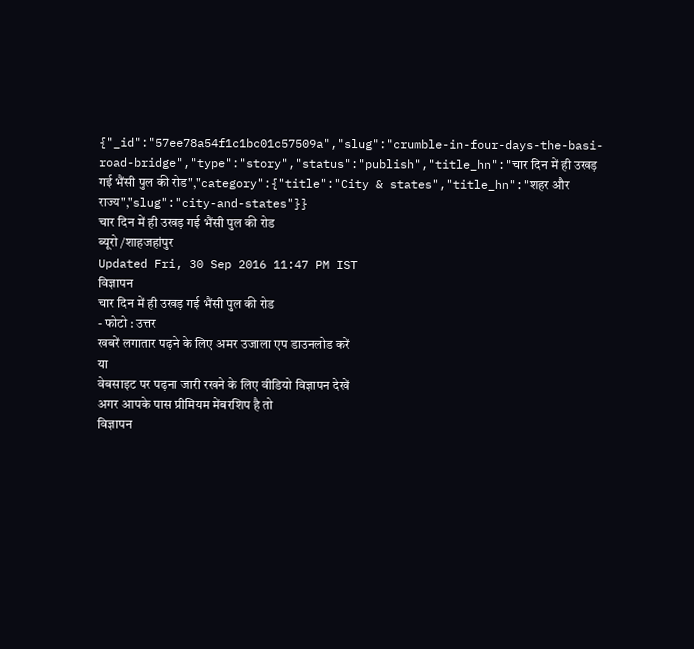{"_id":"57ee78a54f1c1bc01c57509a","slug":"crumble-in-four-days-the-basi-road-bridge","type":"story","status":"publish","title_hn":"चार दिन में ही उखड़ गई भैंसी पुल की रोड","category":{"title":"City & states","title_hn":"शहर और राज्य","slug":"city-and-states"}}
चार दिन में ही उखड़ गई भैंसी पुल की रोड
ब्यूरो /शाहजहांपुर
Updated Fri, 30 Sep 2016 11:47 PM IST
विज्ञापन
चार दिन में ही उखड़ गई भैंसी पुल की रोड
- फोटो : उत्तर
खबरें लगातार पढ़ने के लिए अमर उजाला एप डाउनलोड करें
या
वेबसाइट पर पढ़ना जारी रखने के लिए वीडियो विज्ञापन देखें
अगर आपके पास प्रीमियम मेंबरशिप है तो
विज्ञापन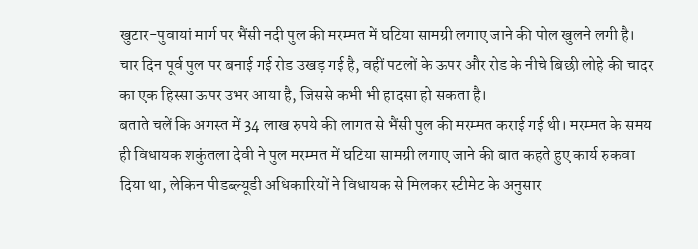खुटार-पुवायां मार्ग पर भैंसी नदी पुल की मरम्मत में घटिया सामग्री लगाए जाने की पोल खुलने लगी है। चार दिन पूर्व पुल पर बनाई गई रोड उखड़ गई है, वहीं पटलों के ऊपर और रोड के नीचे बिछी लोहे की चादर का एक हिस्सा ऊपर उभर आया है, जिससे कभी भी हादसा हो सकता है।
बताते चलें कि अगस्त में 34 लाख रुपये की लागत से भैंसी पुल की मरम्मत कराई गई थी। मरम्मत के समय ही विधायक शकुंतला देवी ने पुल मरम्मत में घटिया सामग्री लगाए जाने की बात कहते हुए कार्य रुकवा दिया था, लेकिन पीडब्ल्यूडी अधिकारियों ने विधायक से मिलकर स्टीमेट के अनुसार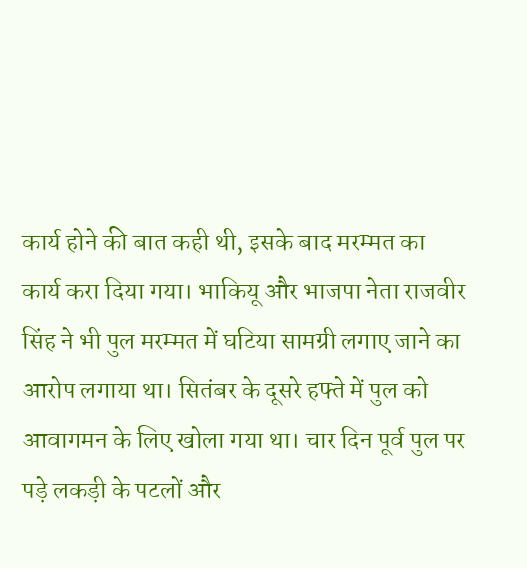कार्य होने की बात कही थी, इसके बाद मरम्मत का कार्य करा दिया गया। भाकियू और भाजपा नेता राजवीर सिंह ने भी पुल मरम्मत में घटिया सामग्री लगाए जाने का आरोप लगाया था। सितंबर के दूसरे हफ्ते में पुल को आवागमन के लिए खोला गया था। चार दिन पूर्व पुल पर पड़े लकड़ी के पटलों और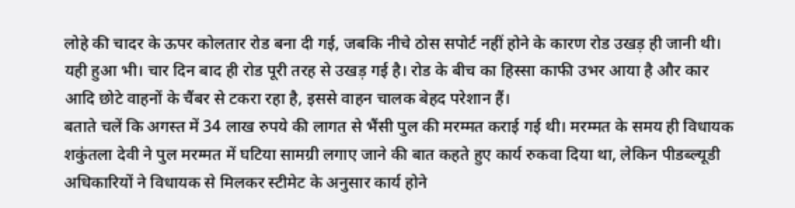लोहे की चादर के ऊपर कोलतार रोड बना दी गई, जबकि नीचे ठोस सपोर्ट नहीं होने के कारण रोड उखड़ ही जानी थी। यही हुआ भी। चार दिन बाद ही रोड पूरी तरह से उखड़ गई है। रोड के बीच का हिस्सा काफी उभर आया है और कार आदि छोटे वाहनों के चैंबर से टकरा रहा है, इससे वाहन चालक बेहद परेशान हैं।
बताते चलें कि अगस्त में 34 लाख रुपये की लागत से भैंसी पुल की मरम्मत कराई गई थी। मरम्मत के समय ही विधायक शकुंतला देवी ने पुल मरम्मत में घटिया सामग्री लगाए जाने की बात कहते हुए कार्य रुकवा दिया था, लेकिन पीडब्ल्यूडी अधिकारियों ने विधायक से मिलकर स्टीमेट के अनुसार कार्य होने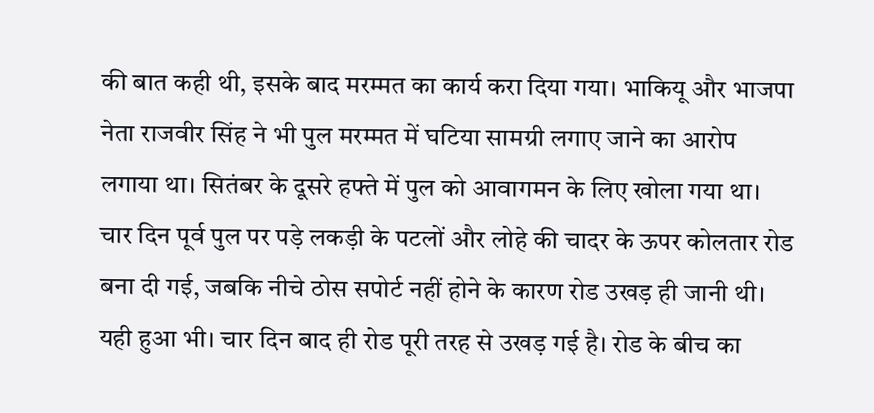की बात कही थी, इसके बाद मरम्मत का कार्य करा दिया गया। भाकियू और भाजपा नेता राजवीर सिंह ने भी पुल मरम्मत में घटिया सामग्री लगाए जाने का आरोप लगाया था। सितंबर के दूसरे हफ्ते में पुल को आवागमन के लिए खोला गया था। चार दिन पूर्व पुल पर पड़े लकड़ी के पटलों और लोहे की चादर के ऊपर कोलतार रोड बना दी गई, जबकि नीचे ठोस सपोर्ट नहीं होने के कारण रोड उखड़ ही जानी थी। यही हुआ भी। चार दिन बाद ही रोड पूरी तरह से उखड़ गई है। रोड के बीच का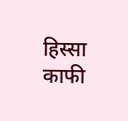हिस्सा काफी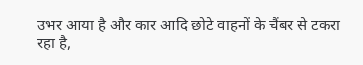उभर आया है और कार आदि छोटे वाहनों के चैंबर से टकरा रहा है,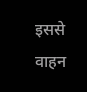इससे वाहन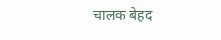चालक बेहद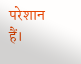परेशान हैं।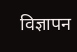विज्ञापन